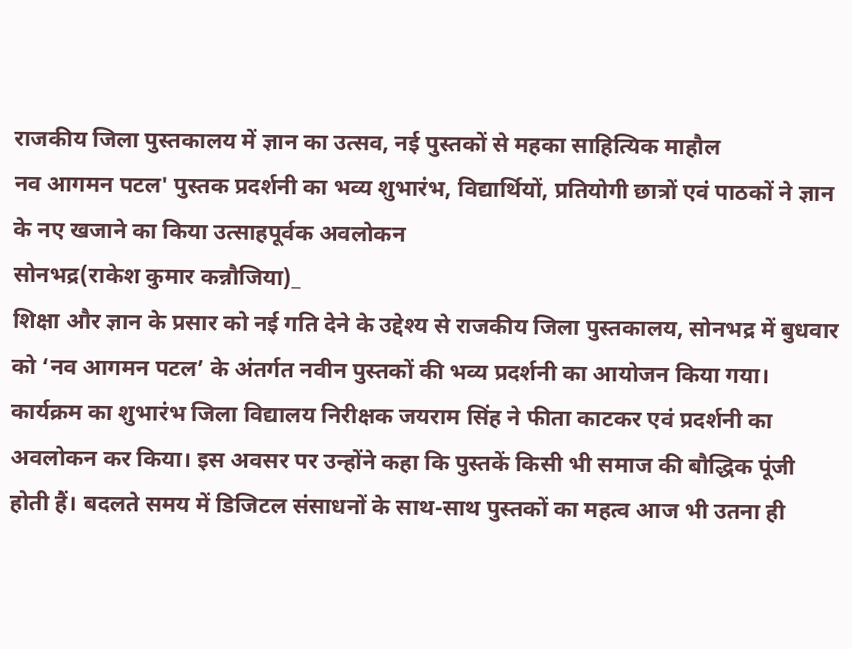राजकीय जिला पुस्तकालय में ज्ञान का उत्सव, नई पुस्तकों से महका साहित्यिक माहौल
नव आगमन पटल' पुस्तक प्रदर्शनी का भव्य शुभारंभ, विद्यार्थियों, प्रतियोगी छात्रों एवं पाठकों ने ज्ञान के नए खजाने का किया उत्साहपूर्वक अवलोकन
सोनभद्र(राकेश कुमार कन्नौजिया)_
शिक्षा और ज्ञान के प्रसार को नई गति देने के उद्देश्य से राजकीय जिला पुस्तकालय, सोनभद्र में बुधवार को ‘नव आगमन पटल’ के अंतर्गत नवीन पुस्तकों की भव्य प्रदर्शनी का आयोजन किया गया। कार्यक्रम का शुभारंभ जिला विद्यालय निरीक्षक जयराम सिंह ने फीता काटकर एवं प्रदर्शनी का अवलोकन कर किया। इस अवसर पर उन्होंने कहा कि पुस्तकें किसी भी समाज की बौद्धिक पूंजी होती हैं। बदलते समय में डिजिटल संसाधनों के साथ-साथ पुस्तकों का महत्व आज भी उतना ही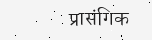प्रासंगिक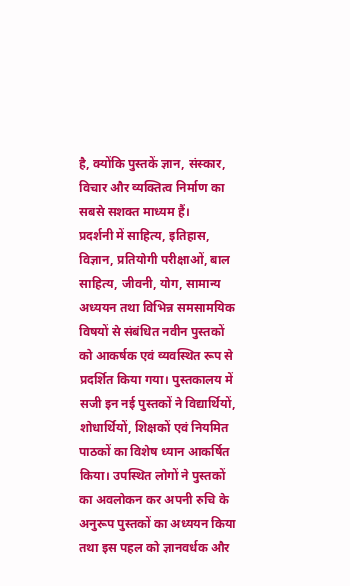है, क्योंकि पुस्तकें ज्ञान, संस्कार, विचार और व्यक्तित्व निर्माण का सबसे सशक्त माध्यम हैं।
प्रदर्शनी में साहित्य, इतिहास, विज्ञान, प्रतियोगी परीक्षाओं, बाल साहित्य, जीवनी, योग, सामान्य अध्ययन तथा विभिन्न समसामयिक विषयों से संबंधित नवीन पुस्तकों को आकर्षक एवं व्यवस्थित रूप से प्रदर्शित किया गया। पुस्तकालय में सजी इन नई पुस्तकों ने विद्यार्थियों, शोधार्थियों, शिक्षकों एवं नियमित पाठकों का विशेष ध्यान आकर्षित किया। उपस्थित लोगों ने पुस्तकों का अवलोकन कर अपनी रुचि के अनुरूप पुस्तकों का अध्ययन किया तथा इस पहल को ज्ञानवर्धक और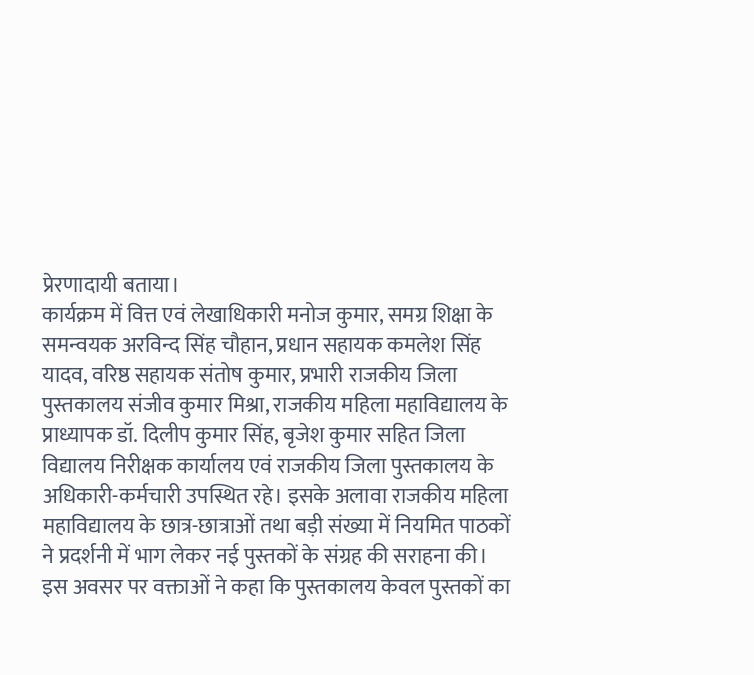प्रेरणादायी बताया।
कार्यक्रम में वित्त एवं लेखाधिकारी मनोज कुमार, समग्र शिक्षा के समन्वयक अरविन्द सिंह चौहान, प्रधान सहायक कमलेश सिंह यादव, वरिष्ठ सहायक संतोष कुमार, प्रभारी राजकीय जिला पुस्तकालय संजीव कुमार मिश्रा, राजकीय महिला महाविद्यालय के प्राध्यापक डॉ. दिलीप कुमार सिंह, बृजेश कुमार सहित जिला विद्यालय निरीक्षक कार्यालय एवं राजकीय जिला पुस्तकालय के अधिकारी-कर्मचारी उपस्थित रहे। इसके अलावा राजकीय महिला महाविद्यालय के छात्र-छात्राओं तथा बड़ी संख्या में नियमित पाठकों ने प्रदर्शनी में भाग लेकर नई पुस्तकों के संग्रह की सराहना की।
इस अवसर पर वक्ताओं ने कहा कि पुस्तकालय केवल पुस्तकों का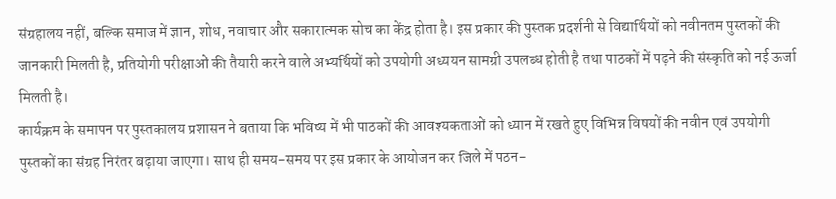संग्रहालय नहीं, बल्कि समाज में ज्ञान, शोध, नवाचार और सकारात्मक सोच का केंद्र होता है। इस प्रकार की पुस्तक प्रदर्शनी से विद्यार्थियों को नवीनतम पुस्तकों की जानकारी मिलती है, प्रतियोगी परीक्षाओं की तैयारी करने वाले अभ्यर्थियों को उपयोगी अध्ययन सामग्री उपलब्ध होती है तथा पाठकों में पढ़ने की संस्कृति को नई ऊर्जा मिलती है।
कार्यक्रम के समापन पर पुस्तकालय प्रशासन ने बताया कि भविष्य में भी पाठकों की आवश्यकताओं को ध्यान में रखते हुए विभिन्न विषयों की नवीन एवं उपयोगी पुस्तकों का संग्रह निरंतर बढ़ाया जाएगा। साथ ही समय-समय पर इस प्रकार के आयोजन कर जिले में पठन-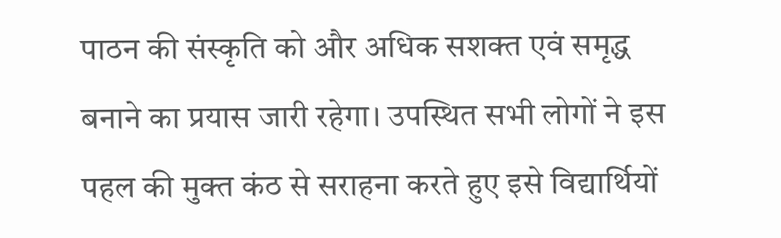पाठन की संस्कृति को और अधिक सशक्त एवं समृद्ध बनाने का प्रयास जारी रहेगा। उपस्थित सभी लोगों ने इस पहल की मुक्त कंठ से सराहना करते हुए इसे विद्यार्थियों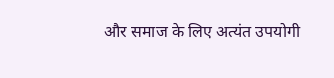और समाज के लिए अत्यंत उपयोगी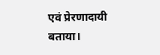एवं प्रेरणादायी बताया।